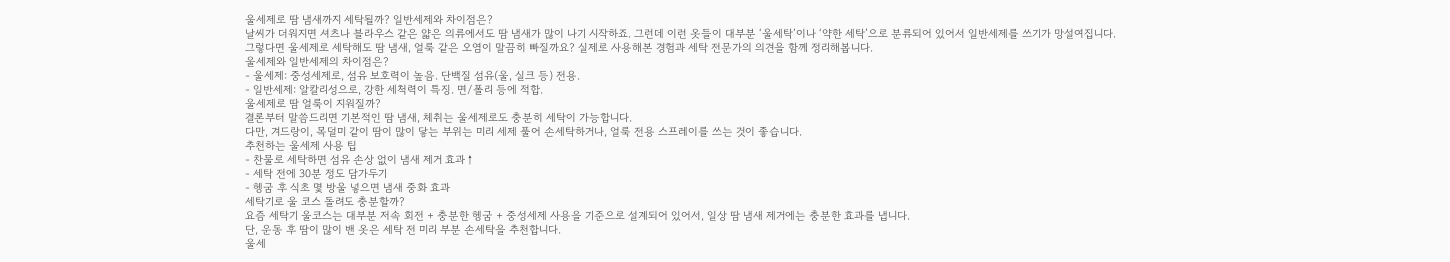울세제로 땀 냄새까지 세탁될까? 일반세제와 차이점은?
날씨가 더워지면 셔츠나 블라우스 같은 얇은 의류에서도 땀 냄새가 많이 나기 시작하죠. 그런데 이런 옷들이 대부분 ‘울세탁’이나 ‘약한 세탁’으로 분류되어 있어서 일반세제를 쓰기가 망설여집니다.
그렇다면 울세제로 세탁해도 땀 냄새, 얼룩 같은 오염이 말끔히 빠질까요? 실제로 사용해본 경험과 세탁 전문가의 의견을 함께 정리해봅니다.
울세제와 일반세제의 차이점은?
- 울세제: 중성세제로, 섬유 보호력이 높음. 단백질 섬유(울, 실크 등) 전용.
- 일반세제: 알칼리성으로, 강한 세척력이 특징. 면/폴리 등에 적합.
울세제로 땀 얼룩이 지워질까?
결론부터 말씀드리면 기본적인 땀 냄새, 체취는 울세제로도 충분히 세탁이 가능합니다.
다만, 겨드랑이, 목덜미 같이 땀이 많이 닿는 부위는 미리 세제 풀어 손세탁하거나, 얼룩 전용 스프레이를 쓰는 것이 좋습니다.
추천하는 울세제 사용 팁
- 찬물로 세탁하면 섬유 손상 없이 냄새 제거 효과↑
- 세탁 전에 30분 정도 담가두기
- 헹굼 후 식초 몇 방울 넣으면 냄새 중화 효과
세탁기로 울 코스 돌려도 충분할까?
요즘 세탁기 울코스는 대부분 저속 회전 + 충분한 헹굼 + 중성세제 사용을 기준으로 설계되어 있어서, 일상 땀 냄새 제거에는 충분한 효과를 냅니다.
단, 운동 후 땀이 많이 밴 옷은 세탁 전 미리 부분 손세탁을 추천합니다.
울세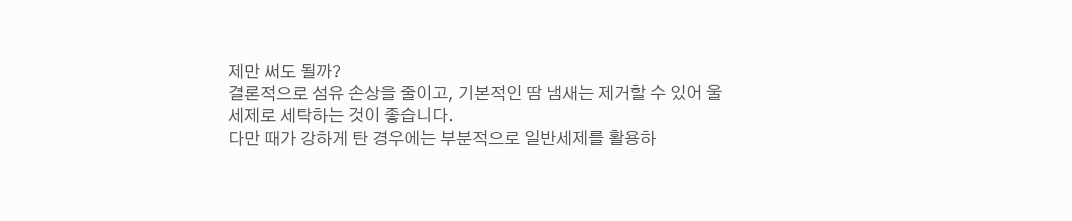제만 써도 될까?
결론적으로 섬유 손상을 줄이고, 기본적인 땀 냄새는 제거할 수 있어 울세제로 세탁하는 것이 좋습니다.
다만 때가 강하게 탄 경우에는 부분적으로 일반세제를 활용하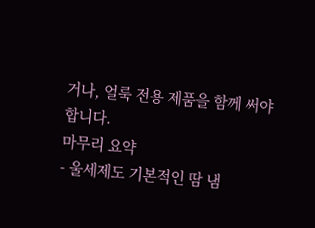거나, 얼룩 전용 제품을 함께 써야 합니다.
마무리 요약
- 울세제도 기본적인 땀 냄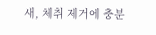새, 체취 제거에 충분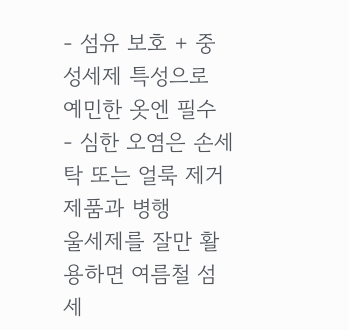- 섬유 보호 + 중성세제 특성으로 예민한 옷엔 필수
- 심한 오염은 손세탁 또는 얼룩 제거 제품과 병행
울세제를 잘만 활용하면 여름철 섬세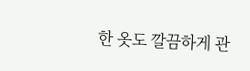한 옷도 깔끔하게 관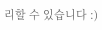리할 수 있습니다 :)